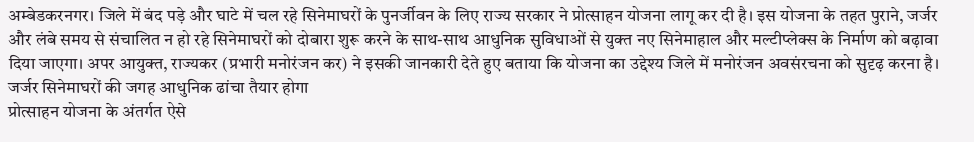अम्बेडकरनगर। जिले में बंद पड़े और घाटे में चल रहे सिनेमाघरों के पुनर्जीवन के लिए राज्य सरकार ने प्रोत्साहन योजना लागू कर दी है। इस योजना के तहत पुराने, जर्जर और लंबे समय से संचालित न हो रहे सिनेमाघरों को दोबारा शुरू करने के साथ-साथ आधुनिक सुविधाओं से युक्त नए सिनेमाहाल और मल्टीप्लेक्स के निर्माण को बढ़ावा दिया जाएगा। अपर आयुक्त, राज्यकर (प्रभारी मनोरंजन कर) ने इसकी जानकारी देते हुए बताया कि योजना का उद्देश्य जिले में मनोरंजन अवसंरचना को सुदृढ़ करना है।
जर्जर सिनेमाघरों की जगह आधुनिक ढांचा तैयार होगा
प्रोत्साहन योजना के अंतर्गत ऐसे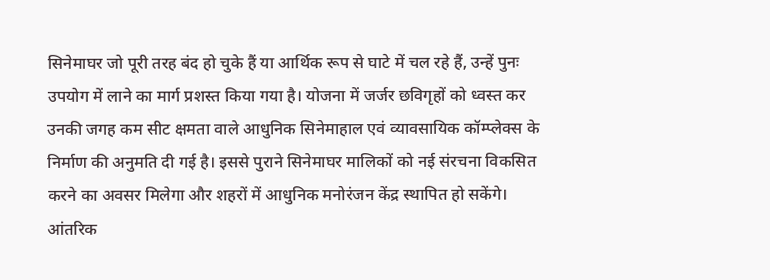सिनेमाघर जो पूरी तरह बंद हो चुके हैं या आर्थिक रूप से घाटे में चल रहे हैं, उन्हें पुनः उपयोग में लाने का मार्ग प्रशस्त किया गया है। योजना में जर्जर छविगृहों को ध्वस्त कर उनकी जगह कम सीट क्षमता वाले आधुनिक सिनेमाहाल एवं व्यावसायिक कॉम्प्लेक्स के निर्माण की अनुमति दी गई है। इससे पुराने सिनेमाघर मालिकों को नई संरचना विकसित करने का अवसर मिलेगा और शहरों में आधुनिक मनोरंजन केंद्र स्थापित हो सकेंगे।
आंतरिक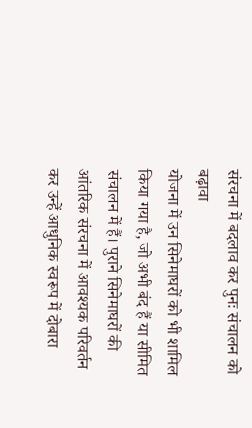संरचना में बदलाव कर पुनः संचालन को बढ़ावा
योजना में उन सिनेमाघरों को भी शामिल किया गया है, जो अभी बंद हैं या सीमित संचालन में हैं। पुराने सिनेमाघरों की आंतरिक संरचना में आवश्यक परिवर्तन कर उन्हें आधुनिक स्वरूप में दोबारा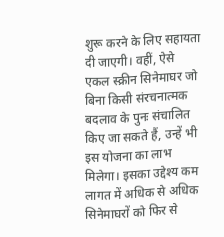शुरू करने के लिए सहायता दी जाएगी। वहीं, ऐसे एकल स्क्रीन सिनेमाघर जो बिना किसी संरचनात्मक बदलाव के पुनः संचालित किए जा सकते हैं, उन्हें भी इस योजना का लाभ मिलेगा। इसका उद्देश्य कम लागत में अधिक से अधिक सिनेमाघरों को फिर से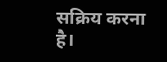सक्रिय करना है।